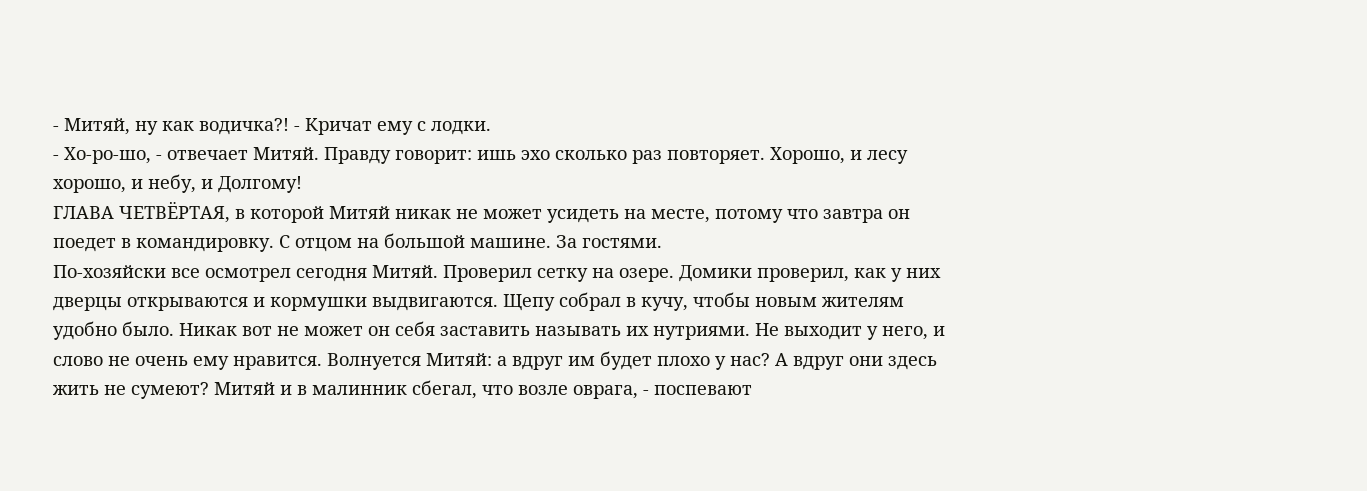- Митяй, ну как водичка?! - Кричат ему с лодки.
- Хо-ро-шо, - отвечает Митяй. Правду говорит: ишь эхо сколько раз повторяет. Хорошо, и лесу хорошо, и небу, и Долгому!
ГЛАВА ЧЕТВЁРТАЯ, в которой Митяй никак не может усидеть на месте, потому что завтра он поедет в командировку. С отцом на большой машине. За гостями.
По-хозяйски все осмотрел сегодня Митяй. Проверил сетку на озере. Домики проверил, как у них дверцы открываются и кормушки выдвигаются. Щепу собрал в кучу, чтобы новым жителям удобно было. Никак вот не может он себя заставить называть их нутриями. Не выходит у него, и слово не очень ему нравится. Волнуется Митяй: а вдруг им будет плохо у нас? А вдруг они здесь жить не сумеют? Митяй и в малинник сбегал, что возле оврага, - поспевают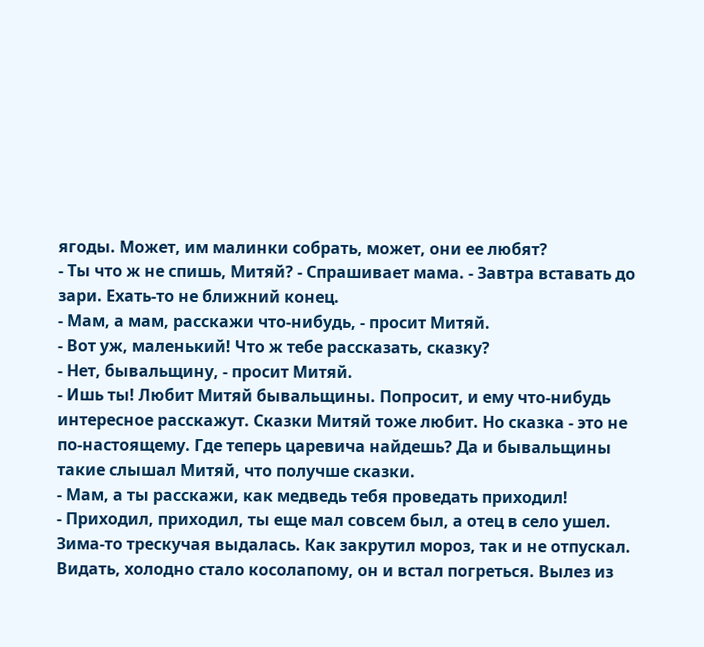ягоды. Может, им малинки собрать, может, они ее любят?
- Ты что ж не спишь, Митяй? - Спрашивает мама. - Завтра вставать до зари. Ехать-то не ближний конец.
- Мам, а мам, расскажи что-нибудь, - просит Митяй.
- Вот уж, маленький! Что ж тебе рассказать, сказку?
- Нет, бывальщину, - просит Митяй.
- Ишь ты! Любит Митяй бывальщины. Попросит, и ему что-нибудь интересное расскажут. Сказки Митяй тоже любит. Но сказка - это не по-настоящему. Где теперь царевича найдешь? Да и бывальщины такие слышал Митяй, что получше сказки.
- Мам, а ты расскажи, как медведь тебя проведать приходил!
- Приходил, приходил, ты еще мал совсем был, а отец в село ушел. Зима-то трескучая выдалась. Как закрутил мороз, так и не отпускал. Видать, холодно стало косолапому, он и встал погреться. Вылез из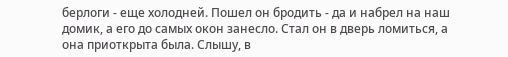берлоги - еще холодней. Пошел он бродить - да и набрел на наш домик, а его до самых окон занесло. Стал он в дверь ломиться, а она приоткрыта была. Слышу, в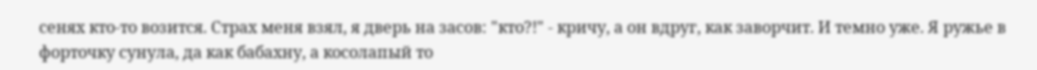сенях кто-то возится. Страх меня взял, я дверь на засов: "кто?!" - кричу, а он вдруг, как заворчит. И темно уже. Я ружье в форточку сунула, да как бабахну, а косолапый то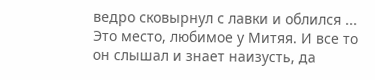ведро сковырнул с лавки и облился ... Это место, любимое у Митяя. И все то он слышал и знает наизусть, да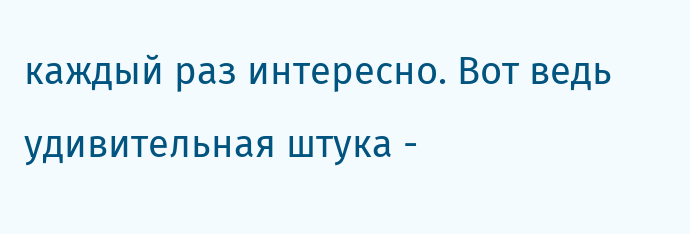каждый раз интересно. Вот ведь удивительная штука -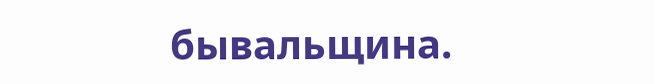бывальщина.